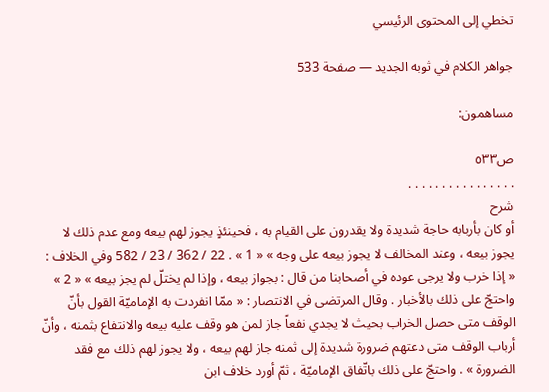تخطي إلى المحتوى الرئيسي

جواهر الكلام في ثوبه الجديد — صفحة 533

مساهمون:

ص٥٣٣
. . . . . . . . . . . . . . . .
شرح
أو كان بأربابه حاجة شديدة ولا يقدرون على القيام به ، فحينئذٍ يجوز لهم بيعه ومع عدم ذلك لا يجوز بيعه ، وعند المخالف لا يجوز بيعه على وجه » « 1 » . 22 / 362 / 23 / 582 وفي الخلاف : « إذا خرب ولا يرجى عوده في أصحابنا من قال : بجواز بيعه ، وإذا لم يختلّ لم يجز بيعه » « 2 » واحتجّ على ذلك بالأخبار . وقال المرتضى في الانتصار : « ممّا انفردت به الإماميّة القول بأنّ الوقف متى حصل الخراب بحيث لا يجدي نفعاً جاز لمن هو وقف عليه بيعه والانتفاع بثمنه ، وأنّ أرباب الوقف متى دعتهم ضرورة شديدة إلى ثمنه جاز لهم بيعه ، ولا يجوز لهم ذلك مع فقد الضرورة » . واحتجّ على ذلك باتّفاق الإماميّة ، ثمّ أورد خلاف ابن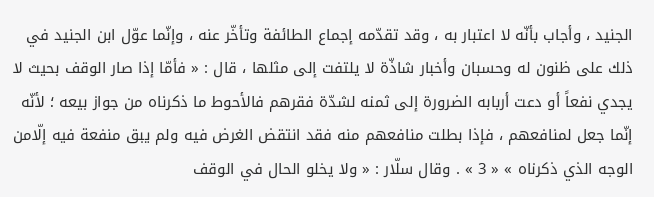الجنيد ، وأجاب بأنّه لا اعتبار به ، وقد تقدّمه إجماع الطائفة وتأخّر عنه ، وإنّما عوّل ابن الجنيد في ذلك على ظنون له وحسبان وأخبار شاذّة لا يلتفت إلى مثلها ، قال : « فأمّا إذا صار الوقف بحيث لا يجدي نفعاً أو دعت أربابه الضرورة إلى ثمنه لشدّة فقرهم فالأحوط ما ذكرناه من جواز بيعه ؛ لأنّه إنّما جعل لمنافعهم ، فإذا بطلت منافعهم منه فقد انتقض الغرض فيه ولم يبق منفعة فيه إلّامن الوجه الذي ذكرناه » « 3 » . وقال سلّار : « ولا يخلو الحال في الوقف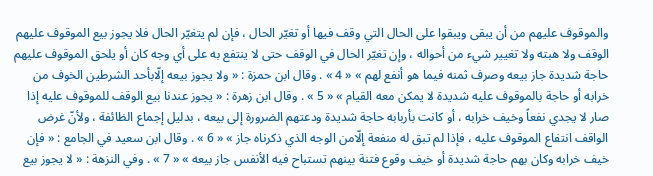والموقوف عليهم من أن يبقى ويبقوا على الحال التي وقف فيها أو تغيّر الحال ، فإن لم يتغيّر الحال فلا يجوز بيع الموقوف عليهم الوقف ولا هبته ولا تغيير شيء من أحواله ، وإن تغيّر الحال في الوقف حتى لا ينتفع به على أي وجه كان أو يلحق الموقوف عليهم حاجة شديدة جاز بيعه وصرف ثمنه فيما هو أنفع لهم » « 4 » . وقال ابن حمزة : « ولا يجوز بيعه إلّابأحد الشرطين الخوف من خرابه أو حاجة بالموقوف عليه شديدة لا يمكن معه القيام » « 5 » . وقال ابن زهرة : « يجوز عندنا بيع الوقف للموقوف عليه إذا صار لا يجدي نفعاً وخيف خرابه ، أو كانت بأربابه حاجة شديدة ودعتهم الضرورة إلى بيعه ، بدليل إجماع الظائفة ، ولأنّ غرض الواقف انتفاع الموقوف عليه ، فإذا لم تبق له منفعة إلّامن الوجه الذي ذكرناه جاز » « 6 » . وقال ابن سعيد في الجامع : « فإن خيف خرابه وكان بهم حاجة شديدة أو خيف وقوع فتنة بينهم تستباح فيه الأنفس جاز بيعه » « 7 » . وفي النزهة : « لا يجوز بيع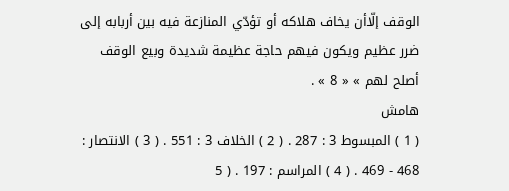الوقف إلّاأن يخاف هلاكه أو تؤدّي المنازعة فيه بين أربابه إلى ضرر عظيم ويكون فيهم حاجة عظيمة شديدة وبيع الوقف أصلح لهم » « 8 » .
هامش
( 1 ) المبسوط 3 : 287 . ( 2 ) الخلاف 3 : 551 . ( 3 ) الانتصار : 468 - 469 . ( 4 ) المراسم : 197 . ( 5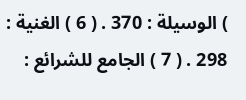) الوسيلة : 370 . ( 6 ) الغنية : 298 . ( 7 ) الجامع للشرائع :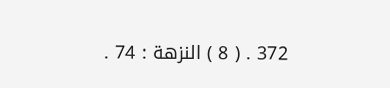372 . ( 8 ) النزهة : 74 .